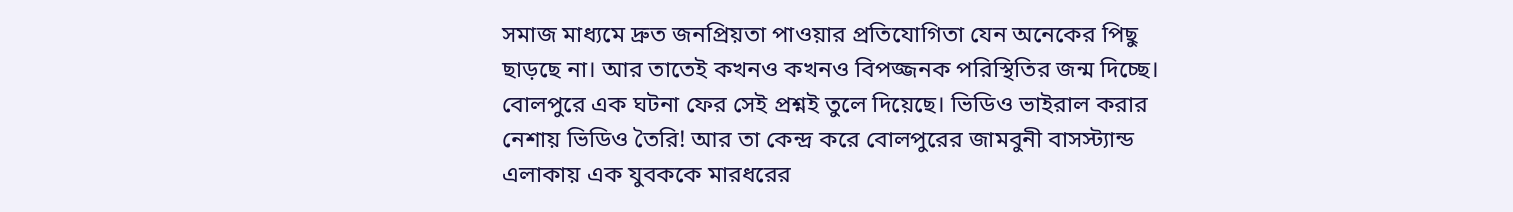সমাজ মাধ্যমে দ্রুত জনপ্রিয়তা পাওয়ার প্রতিযোগিতা যেন অনেকের পিছু ছাড়ছে না। আর তাতেই কখনও কখনও বিপজ্জনক পরিস্থিতির জন্ম দিচ্ছে। বোলপুরে এক ঘটনা ফের সেই প্রশ্নই তুলে দিয়েছে। ভিডিও ভাইরাল করার নেশায় ভিডিও তৈরি! আর তা কেন্দ্র করে বোলপুরের জামবুনী বাসস্ট্যান্ড এলাকায় এক যুবককে মারধরের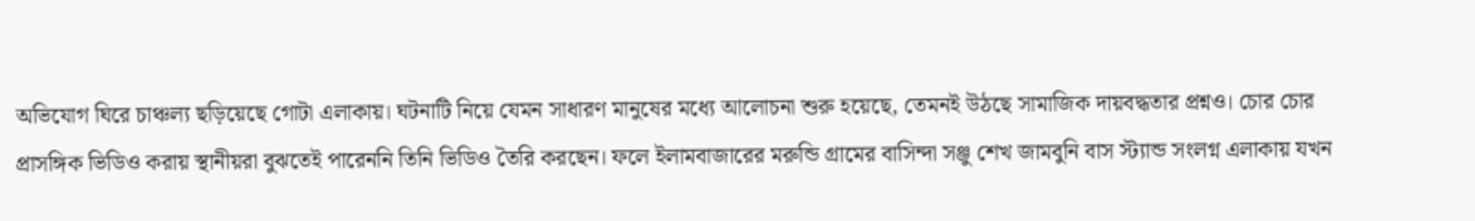অভিযোগ ঘিরে চাঞ্চল্য ছড়িয়েছে গোটা এলাকায়। ঘটনাটি নিয়ে যেমন সাধারণ মানুষের মধ্যে আলোচনা শুরু হয়েছে, তেমনই উঠছে সামাজিক দায়বদ্ধতার প্রশ্নও। চোর চোর প্রাসঙ্গিক ভিডিও করায় স্থানীয়রা বুঝতেই পারেননি তিনি ভিডিও তৈরি করছেন। ফলে ইলামবাজারের মরুন্ডি গ্রামের বাসিন্দা সঞ্জু শেখ জামবুনি বাস স্ট্যান্ড সংলগ্ন এলাকায় যখন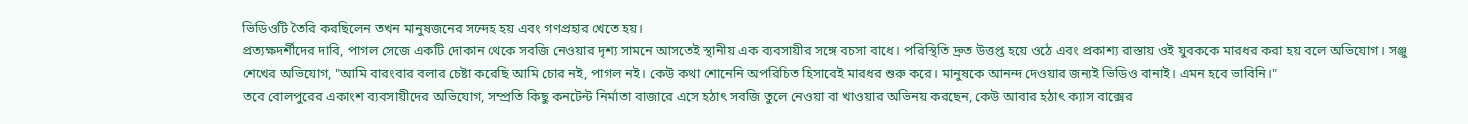ভিডিওটি তৈরি করছিলেন তখন মানুষজনের সন্দেহ হয় এবং গণপ্রহার খেতে হয়।
প্রত্যক্ষদর্শীদের দাবি, পাগল সেজে একটি দোকান থেকে সবজি নেওয়ার দৃশ্য সামনে আসতেই স্থানীয় এক ব্যবসায়ীর সঙ্গে বচসা বাধে। পরিস্থিতি দ্রুত উত্তপ্ত হয়ে ওঠে এবং প্রকাশ্য রাস্তায় ওই যুবককে মারধর করা হয় বলে অভিযোগ। সঞ্জু শেখের অভিযোগ, "আমি বারংবার বলার চেষ্টা করেছি আমি চোর নই, পাগল নই। কেউ কথা শোনেনি অপরিচিত হিসাবেই মারধর শুরু করে। মানুষকে আনন্দ দেওয়ার জন্যই ভিডিও বানাই। এমন হবে ভাবিনি।"
তবে বোলপুরের একাংশ ব্যবসায়ীদের অভিযোগ, সম্প্রতি কিছু কনটেন্ট নির্মাতা বাজারে এসে হঠাৎ সবজি তুলে নেওয়া বা খাওয়ার অভিনয় করছেন, কেউ আবার হঠাৎ ক্যাস বাক্সের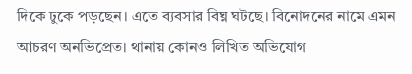দিকে ঢুকে পড়ছেন। এতে ব্যবসার বিঘ্ন ঘটছে। বিনোদনের নামে এমন আচরণ অনভিপ্রেত। থানায় কোনও লিখিত অভিযোগ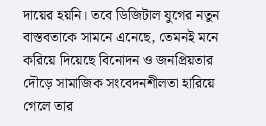দায়ের হয়নি। তবে ডিজিটাল যুগের নতুন বাস্তবতাকে সামনে এনেছে, তেমনই মনে করিয়ে দিয়েছে বিনোদন ও জনপ্রিয়তার দৌড়ে সামাজিক সংবেদনশীলতা হারিয়ে গেলে তার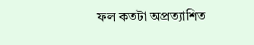ফল কতটা অপ্রত্যাশিত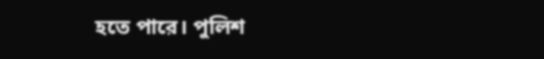হতে পারে। পুলিশ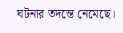ঘটনার তদন্তে নেমেছে।